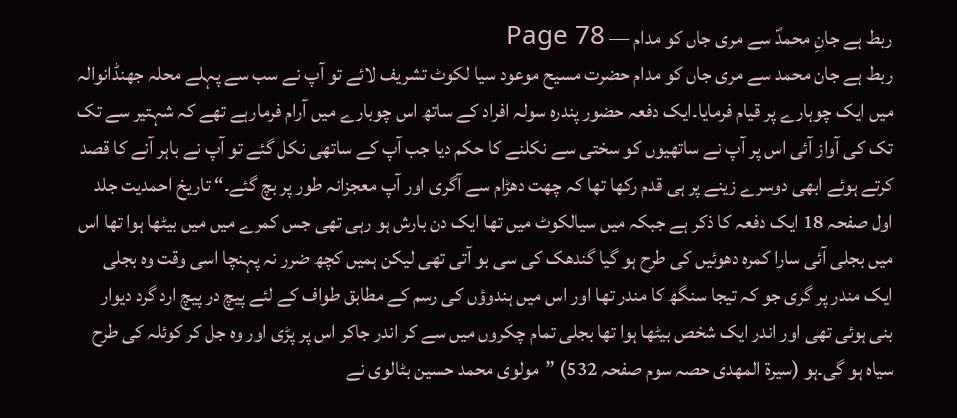ربط ہے جانِ محمدؐ سے مری جاں کو مدام — Page 78
ربط ہے جان محمد سے مری جاں کو مدام حضرت مسیح موعود سیا لکوٹ تشریف لائے تو آپ نے سب سے پہلے محلہ جھنڈانوالہ میں ایک چوہارے پر قیام فرمایا۔ایک دفعہ حضور پندرہ سولہ افراد کے ساتھ اس چوبارے میں آرام فرمارہے تھے کہ شہتیر سے تک تک کی آواز آئی اس پر آپ نے ساتھیوں کو سختی سے نکلنے کا حکم دیا جب آپ کے ساتھی نکل گئے تو آپ نے باہر آنے کا قصد کرتے ہوئے ابھی دوسرے زینے پر ہی قدم رکھا تھا کہ چھت دھڑام سے آگری اور آپ معجزانہ طور پر بچ گئے۔“ تاریخ احمدیت جلد اول صفحہ 18 ایک دفعہ کا ذکر ہے جبکہ میں سیالکوٹ میں تھا ایک دن بارش ہو رہی تھی جس کمرے میں میں بیٹھا ہوا تھا اس میں بجلی آئی سارا کمرہ دھوئیں کی طرح ہو گیا گندھک کی سی بو آتی تھی لیکن ہمیں کچھ ضرر نہ پہنچا اسی وقت وہ بجلی ایک مندر پر گری جو کہ تیجا سنگھ کا مندر تھا اور اس میں ہندوؤں کی رسم کے مطابق طواف کے لئے پیچ در پیچ ارد گرد دیوار بنی ہوئی تھی اور اندر ایک شخص بیٹھا ہوا تھا بجلی تمام چکروں میں سے کر اندر جاکر اس پر پڑی اور وہ جل کر کوئلہ کی طرح سیاہ ہو گی۔ہو (سيرة المهدی حصہ سوم صفحہ 532) ”مولوی محمد حسین بٹالوی نے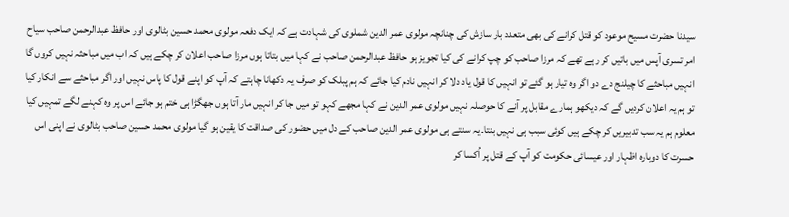سیدنا حضرت مسیح موعود کو قتل کرانے کی بھی متعدد بار سازش کی چنانچہ مولوی عمر الدین شملوی کی شہادت ہے کہ ایک دفعہ مولوی محمد حسین بٹالوی اور حافظ عبدالرحمن صاحب سیاح امر تسری آپس میں باتیں کر رہے تھے کہ مرزا صاحب کو چپ کرانے کی کیا تجویز ہو حافظ عبدالرحمن صاحب نے کہا میں بتاتا ہوں مرزا صاحب اعلان کر چکے ہیں کہ اب میں مباحثہ نہیں کروں گا انہیں مباحثے کا چیلنج دے دو اگر وہ تیار ہو گئے تو انہیں کا قول یاد دلا کر انہیں نادم کیا جائے کہ ہم پبلک کو صرف یہ دکھانا چاہتے کہ آپ کو اپنے قول کا پاس نہیں اور اگر مباحثے سے انکار کیا تو ہم یہ اعلان کردیں گے کہ دیکھو ہمارے مقابل پر آنے کا حوصلہ نہیں مولوی عمر الدین نے کہا مجھے کہو تو میں جا کر انہیں مار آتا ہوں جھگڑا ہی ختم ہو جائے اس پر وہ کہنے لگے تمہیں کیا معلوم ہم یہ سب تدبیریں کر چکے ہیں کوئی سبب ہی نہیں بنتا۔یہ سنتے ہی مولوی عمر الدین صاحب کے دل میں حضور کی صداقت کا یقین ہو گیا مولوی محمد حسین صاحب بٹالوی نے اپنی اس حسرت کا دوبارہ اظہار اور عیسائی حکومت کو آپ کے قتل پر اُکسا کر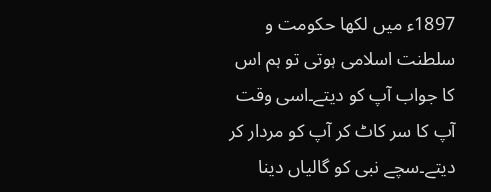1897ء میں لکھا حکومت و سلطنت اسلامی ہوتی تو ہم اس کا جواب آپ کو دیتے۔اسی وقت آپ کا سر کاٹ کر آپ کو مردار کر دیتے۔سچے نبی کو گالیاں دینا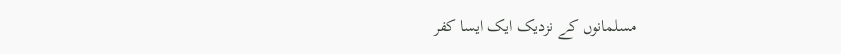مسلمانوں کے نزدیک ایک ایسا کفر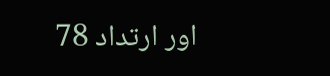اور ارتداد 78